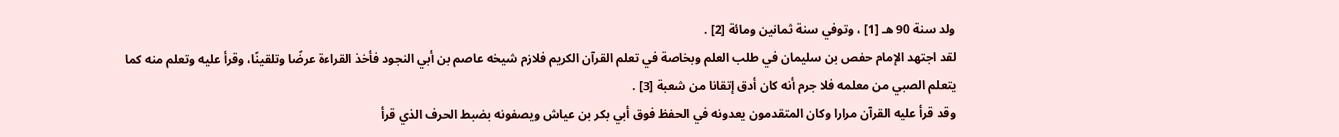ولد سنة 90 هـ [1] ، وتوفي سنة ثمانين ومائة [2] .
لقد اجتهد الإمام حفص بن سليمان في طلب العلم وبخاصة في تعلم القرآن الكريم فلازم شيخه عاصم بن أبي النجود فأخذ القراءة عرضًا وتلقينًا، وقرأ عليه وتعلم منه كما يتعلم الصبي من معلمه فلا جرم أنه كان أدق إتقانا من شعبة [3] .
وقد قرأ عليه القرآن مرارا وكان المتقدمون يعدونه في الحفظ فوق أبي بكر بن عياش ويصفونه بضبط الحرف الذي قرأ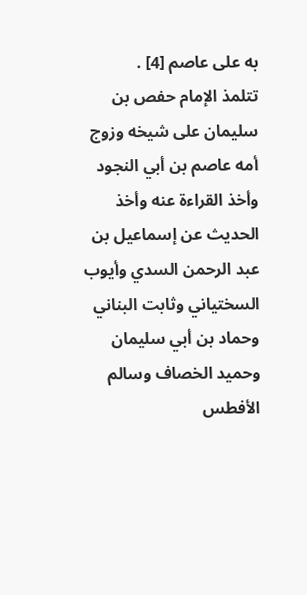به على عاصم [4] .
تتلمذ الإمام حفص بن سليمان على شيخه وزوج أمه عاصم بن أبي النجود وأخذ القراءة عنه وأخذ الحديث عن إسماعيل بن عبد الرحمن السدي وأيوب السختياني وثابت البناني وحماد بن أبي سليمان وحميد الخصاف وسالم الأفطس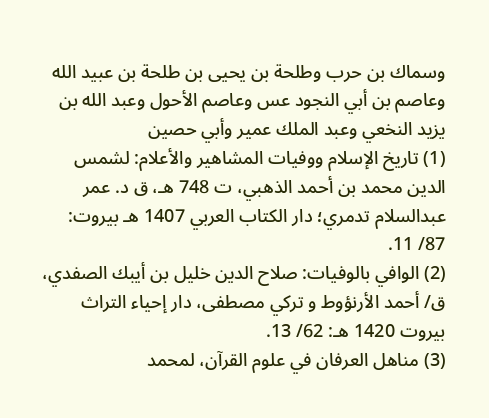وسماك بن حرب وطلحة بن يحيى بن طلحة بن عبيد الله وعاصم بن أبي النجود عس وعاصم الأحول وعبد الله بن يزيد النخعي وعبد الملك عمير وأبي حصين
(1) تاريخ الإسلام ووفيات المشاهير والأعلام: لشمس الدين محمد بن أحمد الذهبي، ت 748 هـ، ق د. عمر عبدالسلام تدمري؛ دار الكتاب العربي 1407 هـ بيروت: 87/ 11.
(2) الوافي بالوفيات: صلاح الدين خليل بن أيبك الصفدي، ق/ أحمد الأرنؤوط و تركي مصطفى، دار إحياء التراث بيروت 1420 هـ: 62/ 13.
(3) مناهل العرفان في علوم القرآن، لمحمد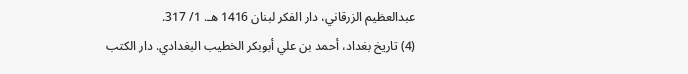عبدالعظيم الزرقاني، دار الفكر لبنان 1416 هـ. 1/ 317.
(4) تاريخ بغداد، أحمد بن علي أبوبكر الخطيب البغدادي. دار الكتب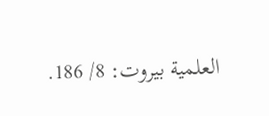العلمية بيروت: 8/ 186.